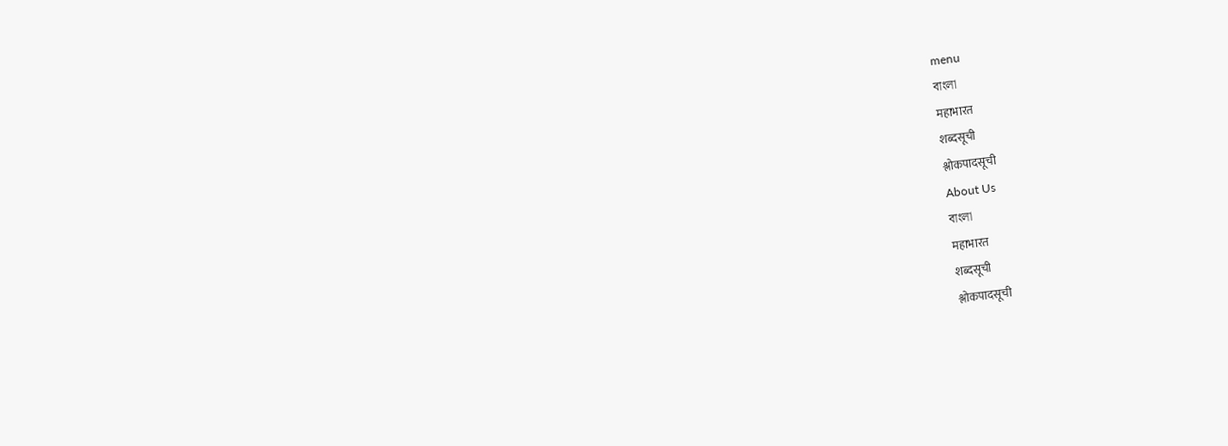menu
বাংলা
महाभारत
शब्दसूची
श्लोकपादसूची
About Us
বাংলা
महाभारत
शब्दसूची
श्लोकपादसूची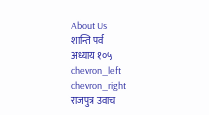About Us
शान्ति पर्व
अध्याय १०५
chevron_left
chevron_right
राजपुत्र उवाच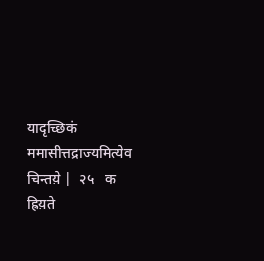यादृच्छिकं ममासीत्तद्राज्यमित्येव चिन्तय़े |  २५   क
ह्रिय़ते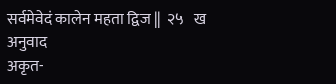सर्वमेवेदं कालेन महता द्विज ||  २५   ख
अनुवाद
अकृत-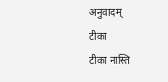अनुवादम्
टीका
टीका नास्ति